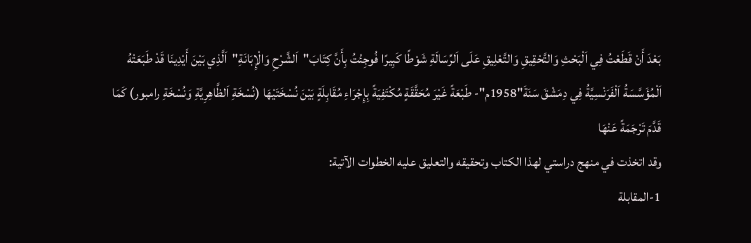بَعْدَ أَنْ قَطَعْتُ فِي اَلْبَحْثِ وَالتَّحْقِيقِ وَالتَّعْلِيقِ عَلَى اَلرِّسَالَةِ شَوْطًا كَبِيرًا فُوجِئْتُ بِأَنَّ كِتَابَ"اَلشَّرْحِ وَالْإِبَانَةِ"اَلَّذِي بَيْنَ أَيْدِينَا قَدْ طَبَعَتْهُ اَلْمُؤَسَّسَةُ اَلْفَرَنْسِيَّةُ فِي دِمَشْقَ سَنَةَ"1958م"- طَبْعَةً غَيْرَ مُحَقَّقَةٍ مُكْتَفِيَةً بِإِجْرَاءِ مُقَابِلَةٍ بَيْنَ نُسْخَتَيْهَا (نُسْخَةِ اَلظَّاهِرِيَّةِ وَنُسْخَةِ رامبور) كَمَا قَدَّمَ تَرْجَمَةً عَنْهَا
وقد اتخذت في منهج دراستي لهذا الكتاب وتحقيقه والتعليق عليه الخطوات الآتية:
1-المقابلة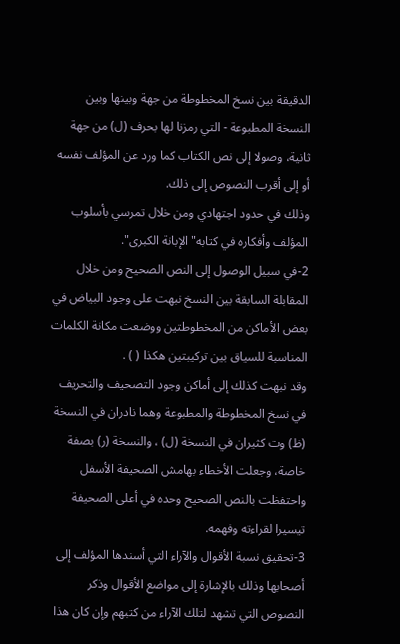الدقيقة بين نسخ المخطوطة من جهة وبينها وبين النسخة المطبوعة - التي رمزنا لها بحرف (ل) من جهة ثانية، وصولا إلى نص الكتاب كما ورد عن المؤلف نفسه أو إلى أقرب النصوص إلى ذلك.
وذلك في حدود اجتهادي ومن خلال تمرسي بأسلوب المؤلف وأفكاره في كتابه"الإبانة الكبرى".
2-في سبيل الوصول إلى النص الصحيح ومن خلال المقابلة السابقة بين النسخ نبهت على وجود البياض في بعض الأماكن من المخطوطتين ووضعت مكانة الكلمات المناسبة للسياق بين تركيبتين هكذا ( ) .
وقد نبهت كذلك إلى أماكن وجود التصحيف والتحريف في نسخ المخطوطة والمطبوعة وهما نادران في النسخة (ظ) وت كثيران في النسخة (ل) ، والنسخة (ر) بصفة خاصة، وجعلت الأخطاء بهامش الصحيفة الأسفل واحتفظت بالنص الصحيح وحده في أعلى الصحيفة تيسيرا لقراءته وفهمه.
3-تحقيق نسبة الأقوال والآراء التي أسندها المؤلف إلى أصحابها وذلك بالإشارة إلى مواضع الأقوال وذكر النصوص التي تشهد لتلك الآراء من كتبهم وإن كان هذا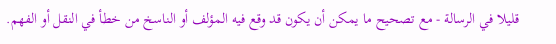قليلا في الرسالة - مع تصحيح ما يمكن أن يكون قد وقع فيه المؤلف أو الناسخ من خطأ في النقل أو الفهم.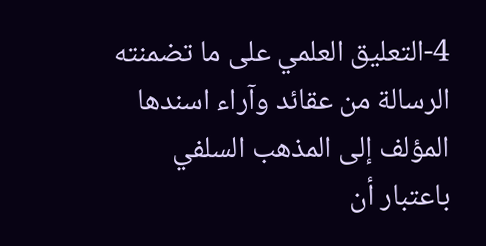4-التعليق العلمي على ما تضمنته الرسالة من عقائد وآراء اسندها المؤلف إلى المذهب السلفي باعتبار أن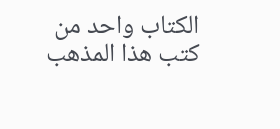الكتاب واحد من كتب هذا المذهب